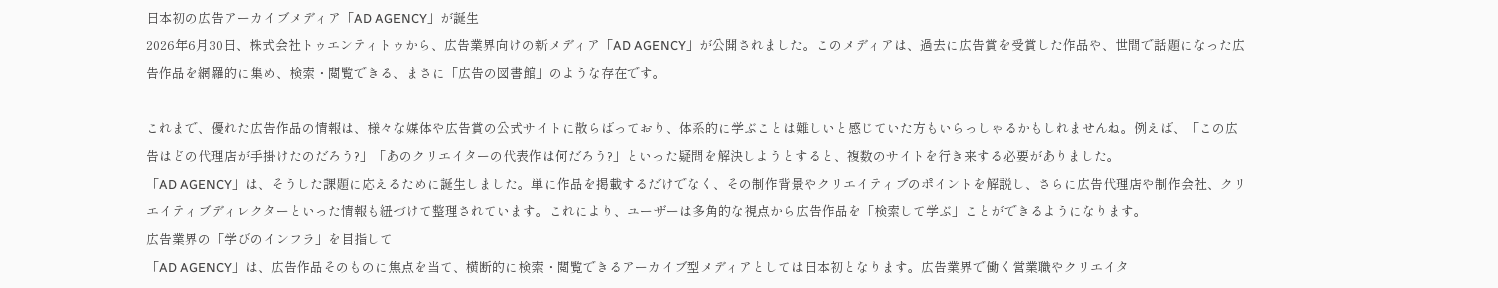日本初の広告アーカイブメディア「AD AGENCY」が誕生
2026年6月30日、株式会社トゥエンティトゥから、広告業界向けの新メディア「AD AGENCY」が公開されました。このメディアは、過去に広告賞を受賞した作品や、世間で話題になった広告作品を網羅的に集め、検索・閲覧できる、まさに「広告の図書館」のような存在です。

これまで、優れた広告作品の情報は、様々な媒体や広告賞の公式サイトに散らばっており、体系的に学ぶことは難しいと感じていた方もいらっしゃるかもしれませんね。例えば、「この広告はどの代理店が手掛けたのだろう?」「あのクリエイターの代表作は何だろう?」といった疑問を解決しようとすると、複数のサイトを行き来する必要がありました。
「AD AGENCY」は、そうした課題に応えるために誕生しました。単に作品を掲載するだけでなく、その制作背景やクリエイティブのポイントを解説し、さらに広告代理店や制作会社、クリエイティブディレクターといった情報も紐づけて整理されています。これにより、ユーザーは多角的な視点から広告作品を「検索して学ぶ」ことができるようになります。
広告業界の「学びのインフラ」を目指して
「AD AGENCY」は、広告作品そのものに焦点を当て、横断的に検索・閲覧できるアーカイブ型メディアとしては日本初となります。広告業界で働く営業職やクリエイタ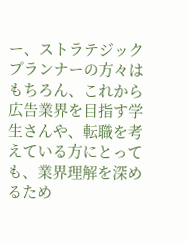ー、ストラテジックプランナーの方々はもちろん、これから広告業界を目指す学生さんや、転職を考えている方にとっても、業界理解を深めるため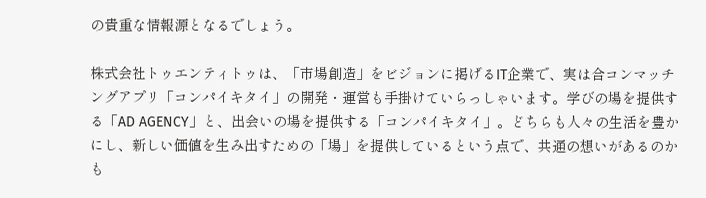の貴重な情報源となるでしょう。

株式会社トゥエンティトゥは、「市場創造」をビジョンに掲げるIT企業で、実は合コンマッチングアプリ「コンパイキタイ」の開発・運営も手掛けていらっしゃいます。学びの場を提供する「AD AGENCY」と、出会いの場を提供する「コンパイキタイ」。どちらも人々の生活を豊かにし、新しい価値を生み出すための「場」を提供しているという点で、共通の想いがあるのかも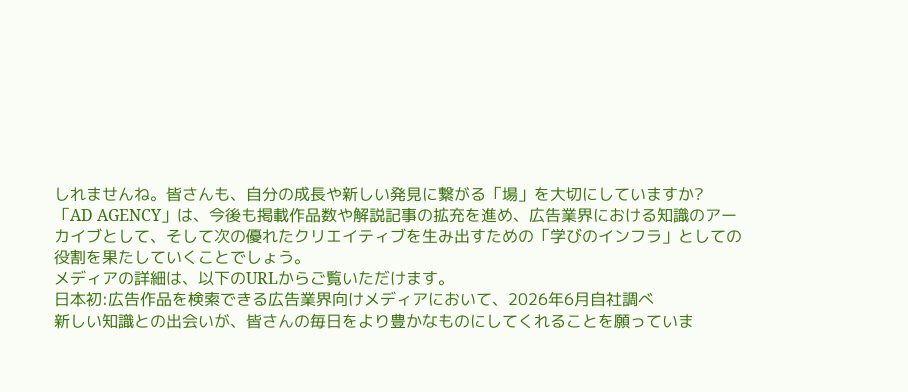しれませんね。皆さんも、自分の成長や新しい発見に繋がる「場」を大切にしていますか?
「AD AGENCY」は、今後も掲載作品数や解説記事の拡充を進め、広告業界における知識のアーカイブとして、そして次の優れたクリエイティブを生み出すための「学びのインフラ」としての役割を果たしていくことでしょう。
メディアの詳細は、以下のURLからご覧いただけます。
日本初:広告作品を検索できる広告業界向けメディアにおいて、2026年6月自社調べ
新しい知識との出会いが、皆さんの毎日をより豊かなものにしてくれることを願っていま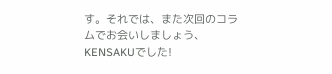す。それでは、また次回のコラムでお会いしましょう、KENSAKUでした!